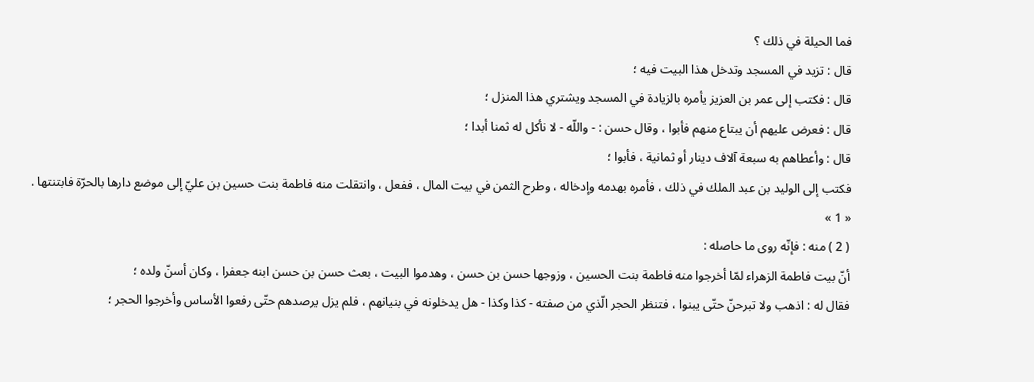فما الحيلة في ذلك ؟
قال : تزيد في المسجد وتدخل هذا البيت فيه ؛
قال : فكتب إلى عمر بن العزيز يأمره بالزيادة في المسجد ويشتري هذا المنزل ؛
قال : فعرض عليهم أن يبتاع منهم فأبوا ، وقال حسن : - واللّه - لا نأكل له ثمنا أبدا ؛
قال : وأعطاهم به سبعة آلاف دينار أو ثمانية ، فأبوا ؛
فكتب إلى الوليد بن عبد الملك في ذلك ، فأمره بهدمه وإدخاله ، وطرح الثمن في بيت المال ، ففعل ، وانتقلت منه فاطمة بنت حسين بن عليّ إلى موضع دارها بالحرّة فابتنتها . « 1 »
( 2 ) منه : فإنّه روى ما حاصله :
أنّ بيت فاطمة الزهراء لمّا أخرجوا منه فاطمة بنت الحسين ، وزوجها حسن بن حسن ، وهدموا البيت ، بعث حسن بن حسن ابنه جعفرا ، وكان أسنّ ولده ؛
فقال له : اذهب ولا تبرحنّ حتّى يبنوا ، فتنظر الحجر الّذي من صفته - كذا وكذا - هل يدخلونه في بنيانهم ، فلم يزل يرصدهم حتّى رفعوا الأساس وأخرجوا الحجر ؛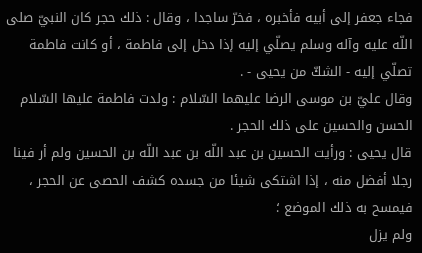فجاء جعفر إلى أبيه فأخبره ، فخرّ ساجدا ، وقال : ذلك حجر كان النبيّ صلى اللّه عليه وآله وسلم يصلّي إليه إذا دخل إلى فاطمة ، أو كانت فاطمة تصلّي إليه - الشكّ من يحيى - .
وقال عليّ بن موسى الرضا عليهما السّلام : ولدت فاطمة عليها السّلام الحسن والحسين على ذلك الحجر .
قال يحيى : ورأيت الحسين بن عبد اللّه بن عبد اللّه بن الحسين ولم أر فينا رجلا أفضل منه ، إذا اشتكى شيئا من جسده كشف الحصى عن الحجر ، فيمسح به ذلك الموضع ؛
ولم يزل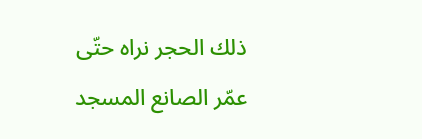ذلك الحجر نراه حتّى عمّر الصانع المسجد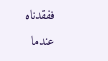ففقدناه عندما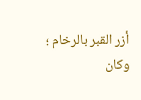أزر القبر بالرخام ؛
وكان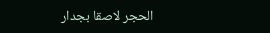الحجر لاصقا بجدار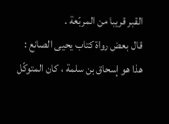القبر قريبا من المربّعة .
قال بعض رواة كتاب يحيى الصانع :
هذا هو إسحاق بن سلمة ، كان المتوكّل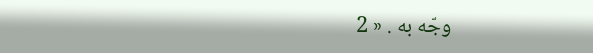وجّه به . « 2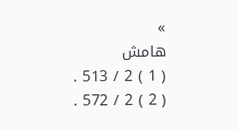»
هامش
( 1 ) 2 / 513 .
( 2 ) 2 / 572 .